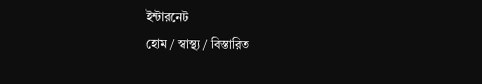ইন্টারনেট
হোম / স্বাস্থ্য / বিস্তারিত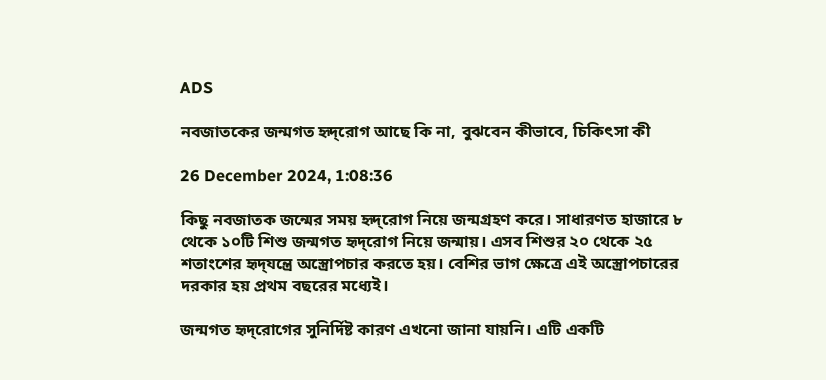ADS

নবজাতকের জন্মগত হৃদ্‌রোগ আছে কি না, বুঝবেন কীভাবে, চিকিৎসা কী

26 December 2024, 1:08:36

কিছু নবজাতক জন্মের সময় হৃদ্‌রোগ নিয়ে জন্মগ্রহণ করে। সাধারণত হাজারে ৮ থেকে ১০টি শিশু জন্মগত হৃদ্‌রোগ নিয়ে জন্মায়। এসব শিশুর ২০ থেকে ২৫ শতাংশের হৃদ্‌যন্ত্রে অস্ত্রোপচার করতে হয়। বেশির ভাগ ক্ষেত্রে এই অস্ত্রোপচারের দরকার হয় প্রথম বছরের মধ্যেই।

জন্মগত হৃদ্‌রোগের সুনির্দিষ্ট কারণ এখনো জানা যায়নি। এটি একটি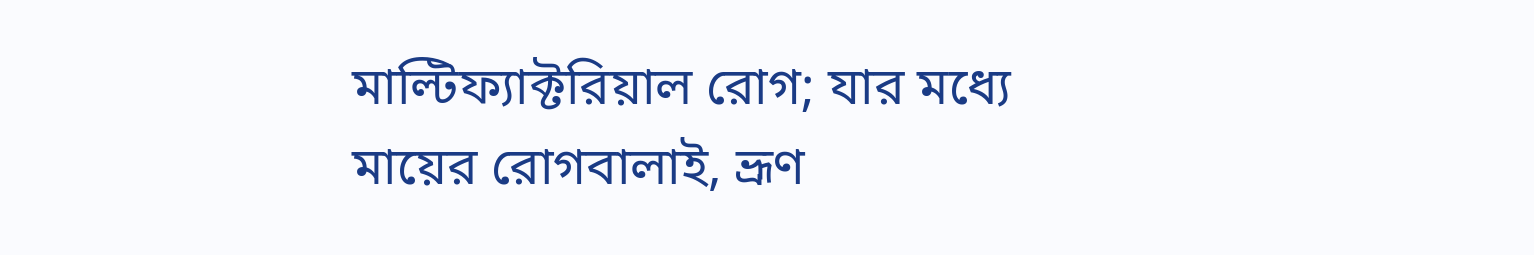মাল্টিফ্যাক্টরিয়াল রোগ; যার মধ্যে মায়ের রোগবালাই, ভ্রূণ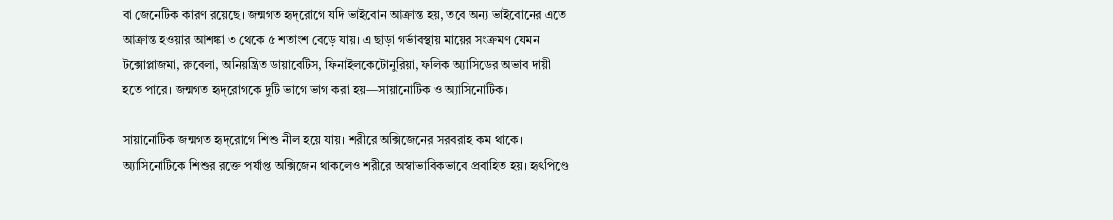বা জেনেটিক কারণ রয়েছে। জন্মগত হৃদ্‌রোগে যদি ভাইবোন আক্রান্ত হয়, তবে অন্য ভাইবোনের এতে আক্রান্ত হওয়ার আশঙ্কা ৩ থেকে ৫ শতাংশ বেড়ে যায়। এ ছাড়া গর্ভাবস্থায় মায়ের সংক্রমণ যেমন টক্সোপ্লাজমা, রুবেলা, অনিয়ন্ত্রিত ডায়াবেটিস, ফিনাইলকেটোনুরিয়া, ফলিক অ্যাসিডের অভাব দায়ী হতে পারে। জন্মগত হৃদ্‌রোগকে দুটি ভাগে ভাগ করা হয়—সায়ানোটিক ও অ্যাসিনোটিক।

সায়ানোটিক জন্মগত হৃদ্‌রোগে শিশু নীল হয়ে যায়। শরীরে অক্সিজেনের সরবরাহ কম থাকে। অ্যাসিনোটিকে শিশুর রক্তে পর্যাপ্ত অক্সিজেন থাকলেও শরীরে অস্বাভাবিকভাবে প্রবাহিত হয়। হৃৎপিণ্ডে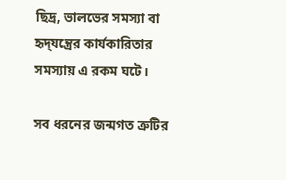ছিদ্র, ভালভের সমস্যা বা হৃদ্‌যন্ত্রের কার্যকারিতার সমস্যায় এ রকম ঘটে।

সব ধরনের জন্মগত ত্রুটির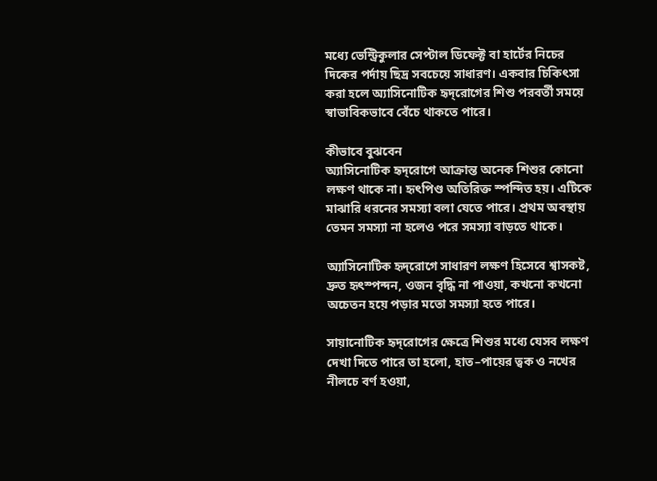মধ্যে ভেন্ট্রিকুলার সেপ্টাল ডিফেক্ট বা হার্টের নিচের দিকের পর্দায় ছিদ্র সবচেয়ে সাধারণ। একবার চিকিৎসা করা হলে অ্যাসিনোটিক হৃদ্‌রোগের শিশু পরবর্তী সময়ে স্বাভাবিকভাবে বেঁচে থাকতে পারে।

কীভাবে বুঝবেন
অ্যাসিনোটিক হৃদ্‌রোগে আক্রান্ত অনেক শিশুর কোনো লক্ষণ থাকে না। হৃৎপিণ্ড অতিরিক্ত স্পন্দিত হয়। এটিকে মাঝারি ধরনের সমস্যা বলা যেতে পারে। প্রথম অবস্থায় তেমন সমস্যা না হলেও পরে সমস্যা বাড়তে থাকে।

অ্যাসিনোটিক হৃদ্‌রোগে সাধারণ লক্ষণ হিসেবে শ্বাসকষ্ট, দ্রুত হৃৎস্পন্দন, ওজন বৃদ্ধি না পাওয়া, কখনো কখনো অচেতন হয়ে পড়ার মতো সমস্যা হতে পারে।

সায়ানোটিক হৃদ্‌রোগের ক্ষেত্রে শিশুর মধ্যে যেসব লক্ষণ দেখা দিতে পারে তা হলো, হাত–পায়ের ত্বক ও নখের নীলচে বর্ণ হওয়া,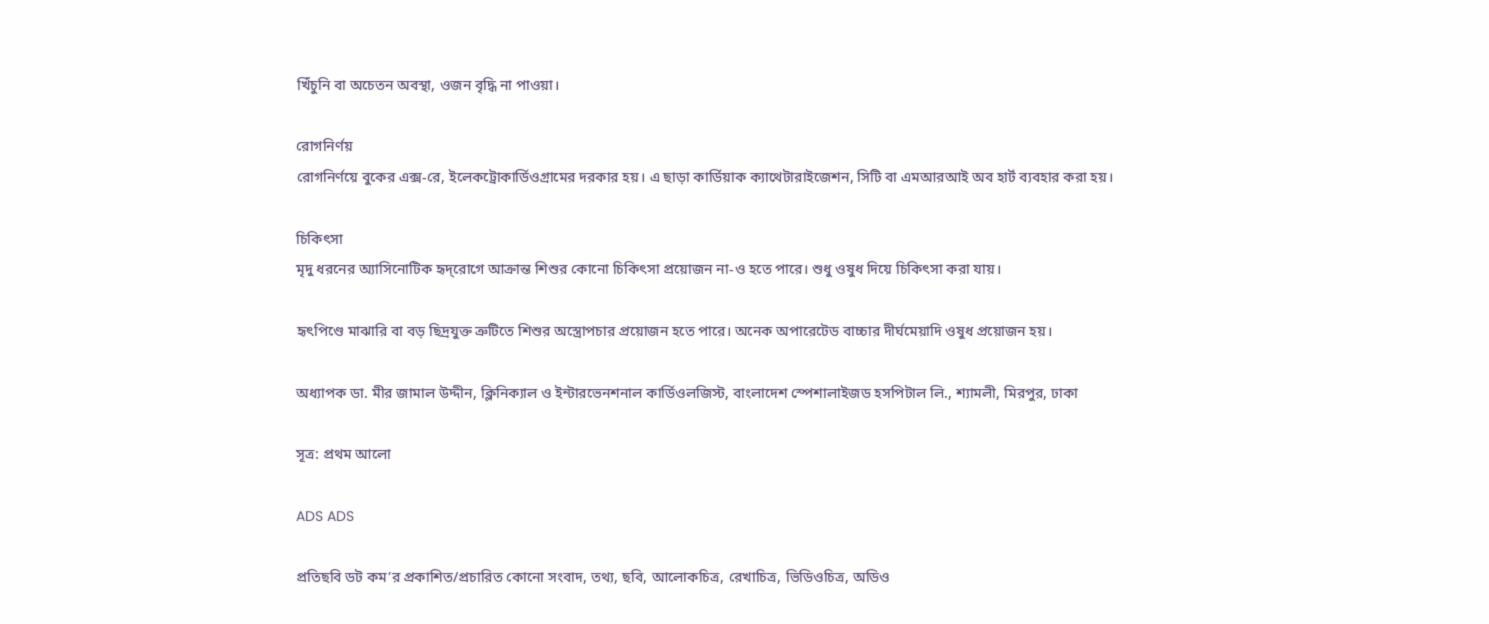খিঁচুনি বা অচেতন অবস্থা, ওজন বৃদ্ধি না পাওয়া।

রোগনির্ণয়
রোগনির্ণয়ে বুকের এক্স-রে, ইলেকট্রোকার্ডিওগ্রামের দরকার হয়। এ ছাড়া কার্ডিয়াক ক্যাথেটারাইজেশন, সিটি বা এমআরআই অব হার্ট ব্যবহার করা হয়।

চিকিৎসা
মৃদু ধরনের অ্যাসিনোটিক হৃদ্‌রোগে আক্রান্ত শিশুর কোনো চিকিৎসা প্রয়োজন না-ও হতে পারে। শুধু ওষুধ দিয়ে চিকিৎসা করা যায়।

হৃৎপিণ্ডে মাঝারি বা বড় ছিদ্রযুক্ত ত্রুটিতে শিশুর অস্ত্রোপচার প্রয়োজন হতে পারে। অনেক অপারেটেড বাচ্চার দীর্ঘমেয়াদি ওষুধ প্রয়োজন হয়।

অধ্যাপক ডা. মীর জামাল উদ্দীন, ক্লিনিক্যাল ও ইন্টারভেনশনাল কার্ডিওলজিস্ট, বাংলাদেশ স্পেশালাইজড হসপিটাল লি., শ্যামলী, মিরপুর, ঢাকা

সূত্র: প্রথম আলো

ADS ADS

প্রতিছবি ডট কম’র প্রকাশিত/প্রচারিত কোনো সংবাদ, তথ্য, ছবি, আলোকচিত্র, রেখাচিত্র, ভিডিওচিত্র, অডিও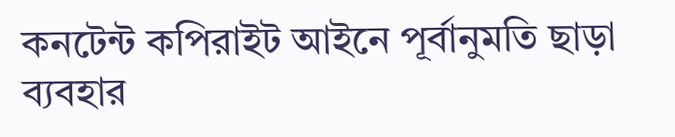কনটেন্ট কপিরাইট আইনে পূর্বানুমতি ছাড়া ব্যবহার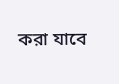করা যাবে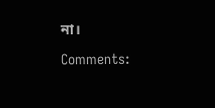না।

Comments: